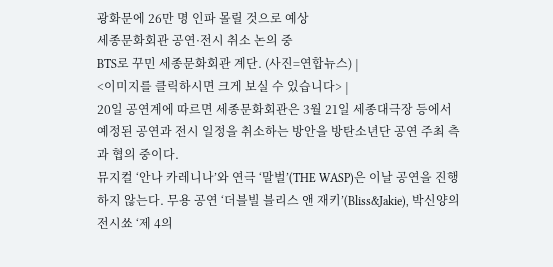광화문에 26만 명 인파 몰릴 것으로 예상
세종문화회관 공연·전시 취소 논의 중
BTS로 꾸민 세종문화회관 계단. (사진=연합뉴스) |
<이미지를 클릭하시면 크게 보실 수 있습니다> |
20일 공연계에 따르면 세종문화회관은 3월 21일 세종대극장 등에서 예정된 공연과 전시 일정을 취소하는 방안을 방탄소년단 공연 주최 측과 협의 중이다.
뮤지컬 ‘안나 카레니나’와 연극 ‘말벌’(THE WASP)은 이날 공연을 진행하지 않는다. 무용 공연 ‘더블빌 블리스 앤 재키’(Bliss&Jakie), 박신양의 전시쑈 ‘제 4의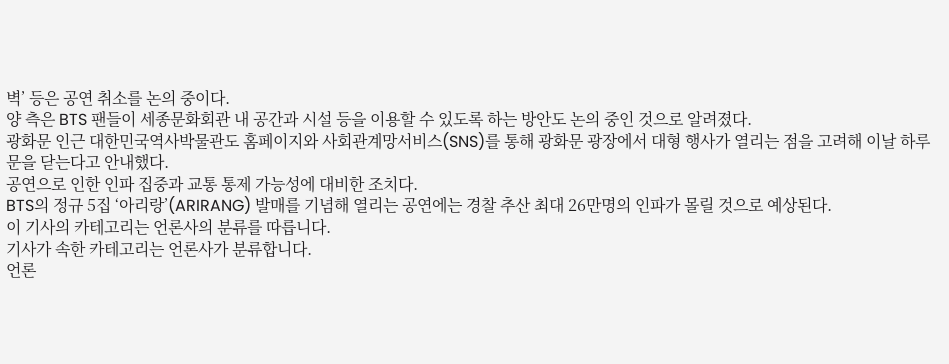벽’ 등은 공연 취소를 논의 중이다.
양 측은 BTS 팬들이 세종문화회관 내 공간과 시설 등을 이용할 수 있도록 하는 방안도 논의 중인 것으로 알려졌다.
광화문 인근 대한민국역사박물관도 홈페이지와 사회관계망서비스(SNS)를 통해 광화문 광장에서 대형 행사가 열리는 점을 고려해 이날 하루 문을 닫는다고 안내했다.
공연으로 인한 인파 집중과 교통 통제 가능성에 대비한 조치다.
BTS의 정규 5집 ‘아리랑’(ARIRANG) 발매를 기념해 열리는 공연에는 경찰 추산 최대 26만명의 인파가 몰릴 것으로 예상된다.
이 기사의 카테고리는 언론사의 분류를 따릅니다.
기사가 속한 카테고리는 언론사가 분류합니다.
언론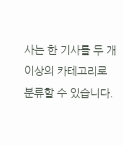사는 한 기사를 두 개 이상의 카테고리로 분류할 수 있습니다.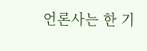언론사는 한 기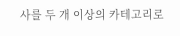사를 두 개 이상의 카테고리로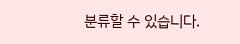분류할 수 있습니다.